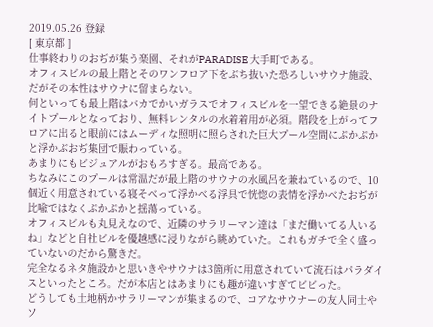2019.05.26 登録
[ 東京都 ]
仕事終わりのおぢが集う楽園、それがPARADISE 大手町である。
オフィスビルの最上階とそのワンフロア下をぶち抜いた恐ろしいサウナ施設、だがその本性はサウナに留まらない。
何といっても最上階はバカでかいガラスでオフィスビルを一望できる絶景のナイトプールとなっており、無料レンタルの水着着用が必須。階段を上がってフロアに出ると眼前にはムーディな照明に照らされた巨大プール空間にぷかぷかと浮かぶおぢ集団で賑わっている。
あまりにもビジュアルがおもろすぎる。最高である。
ちなみにこのプールは常温だが最上階のサウナの水風呂を兼ねているので、10個近く用意されている寝そべって浮かべる浮具で恍惚の表情を浮かべたおぢが比喩ではなくぷかぷかと揺蕩っている。
オフィスビルも丸見えなので、近隣のサラリーマン達は「まだ働いてる人いるね」などと自社ビルを優越感に浸りながら眺めていた。これもガチで全く盛っていないのだから驚きだ。
完全なるネタ施設かと思いきやサウナは3箇所に用意されていて流石はパラダイスといったところ。だが本店とはあまりにも趣が違いすぎてビビった。
どうしても土地柄かサラリーマンが集まるので、コアなサウナーの友人同士やソ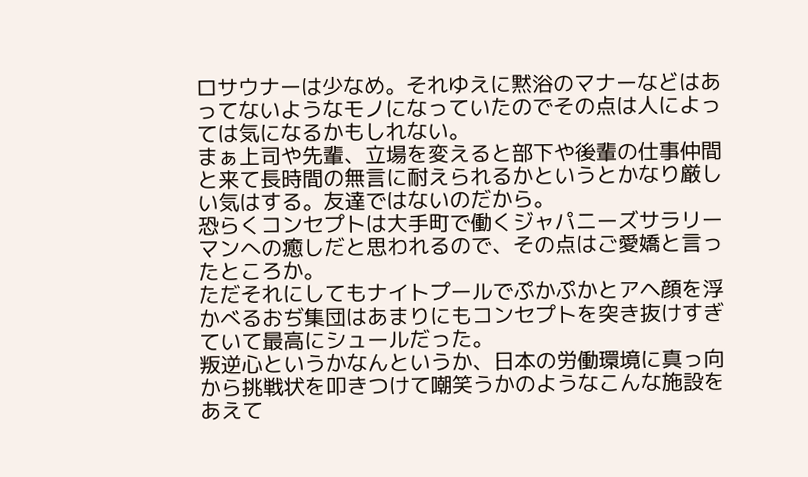ロサウナーは少なめ。それゆえに黙浴のマナーなどはあってないようなモノになっていたのでその点は人によっては気になるかもしれない。
まぁ上司や先輩、立場を変えると部下や後輩の仕事仲間と来て長時間の無言に耐えられるかというとかなり厳しい気はする。友達ではないのだから。
恐らくコンセプトは大手町で働くジャパニーズサラリーマンへの癒しだと思われるので、その点はご愛嬌と言ったところか。
ただそれにしてもナイトプールでぷかぷかとアヘ顔を浮かべるおぢ集団はあまりにもコンセプトを突き抜けすぎていて最高にシュールだった。
叛逆心というかなんというか、日本の労働環境に真っ向から挑戦状を叩きつけて嘲笑うかのようなこんな施設をあえて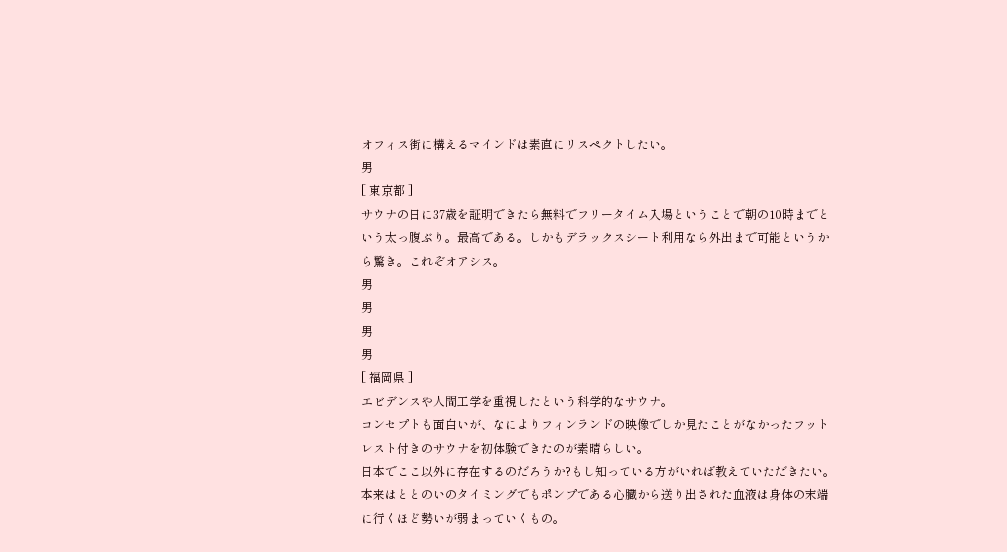オフィス街に構えるマインドは素直にリスペクトしたい。
男
[ 東京都 ]
サウナの日に37歳を証明できたら無料でフリータイム入場ということで朝の10時までという太っ腹ぶり。最高である。しかもデラックスシート利用なら外出まで可能というから驚き。これぞオアシス。
男
男
男
男
[ 福岡県 ]
エビデンスや人間工学を重視したという科学的なサウナ。
コンセプトも面白いが、なによりフィンランドの映像でしか見たことがなかったフットレスト付きのサウナを初体験できたのが素晴らしい。
日本でここ以外に存在するのだろうか?もし知っている方がいれば教えていただきたい。
本来はととのいのタイミングでもポンプである心臓から送り出された血液は身体の末端に行くほど勢いが弱まっていくもの。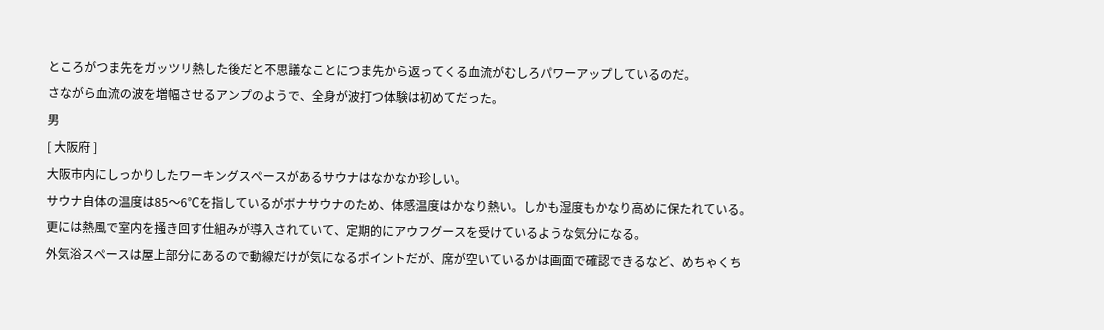ところがつま先をガッツリ熱した後だと不思議なことにつま先から返ってくる血流がむしろパワーアップしているのだ。
さながら血流の波を増幅させるアンプのようで、全身が波打つ体験は初めてだった。
男
[ 大阪府 ]
大阪市内にしっかりしたワーキングスペースがあるサウナはなかなか珍しい。
サウナ自体の温度は85〜6℃を指しているがボナサウナのため、体感温度はかなり熱い。しかも湿度もかなり高めに保たれている。
更には熱風で室内を掻き回す仕組みが導入されていて、定期的にアウフグースを受けているような気分になる。
外気浴スペースは屋上部分にあるので動線だけが気になるポイントだが、席が空いているかは画面で確認できるなど、めちゃくち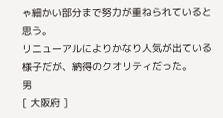ゃ細かい部分まで努力が重ねられていると思う。
リニューアルによりかなり人気が出ている様子だが、納得のクオリティだった。
男
[ 大阪府 ]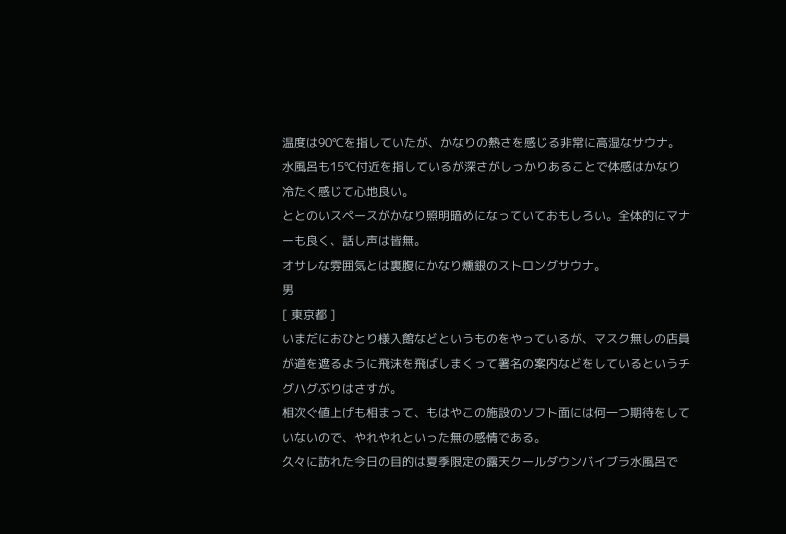温度は90℃を指していたが、かなりの熱さを感じる非常に高湿なサウナ。水風呂も15℃付近を指しているが深さがしっかりあることで体感はかなり冷たく感じて心地良い。
ととのいスペースがかなり照明暗めになっていておもしろい。全体的にマナーも良く、話し声は皆無。
オサレな雰囲気とは裏腹にかなり燻銀のストロングサウナ。
男
[ 東京都 ]
いまだにおひとり様入館などというものをやっているが、マスク無しの店員が道を遮るように飛沫を飛ばしまくって署名の案内などをしているというチグハグぶりはさすが。
相次ぐ値上げも相まって、もはやこの施設のソフト面には何一つ期待をしていないので、やれやれといった無の感情である。
久々に訪れた今日の目的は夏季限定の露天クールダウンバイブラ水風呂で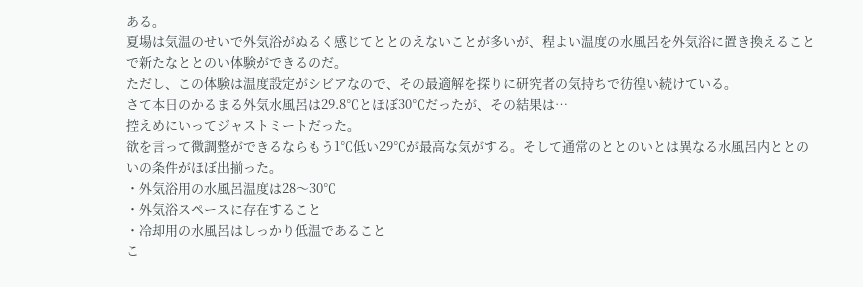ある。
夏場は気温のせいで外気浴がぬるく感じてととのえないことが多いが、程よい温度の水風呂を外気浴に置き換えることで新たなととのい体験ができるのだ。
ただし、この体験は温度設定がシビアなので、その最適解を探りに研究者の気持ちで彷徨い続けている。
さて本日のかるまる外気水風呂は29.8℃とほぼ30℃だったが、その結果は…
控えめにいってジャストミートだった。
欲を言って微調整ができるならもう1℃低い29℃が最高な気がする。そして通常のととのいとは異なる水風呂内ととのいの条件がほぼ出揃った。
・外気浴用の水風呂温度は28〜30℃
・外気浴スペースに存在すること
・冷却用の水風呂はしっかり低温であること
こ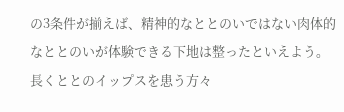の3条件が揃えば、精神的なととのいではない肉体的なととのいが体験できる下地は整ったといえよう。
長くととのイップスを患う方々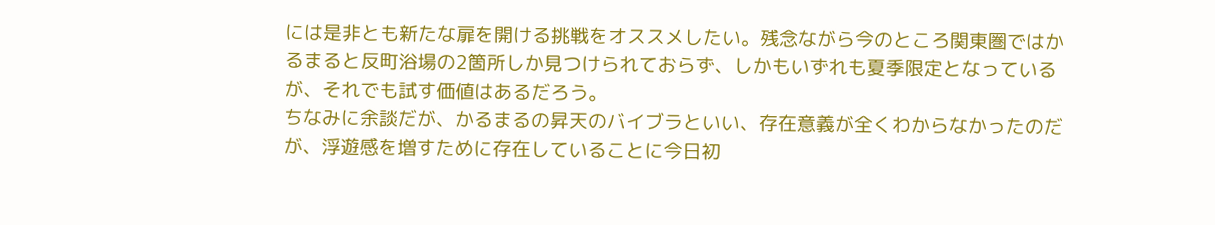には是非とも新たな扉を開ける挑戦をオススメしたい。残念ながら今のところ関東圏ではかるまると反町浴場の2箇所しか見つけられておらず、しかもいずれも夏季限定となっているが、それでも試す価値はあるだろう。
ちなみに余談だが、かるまるの昇天のバイブラといい、存在意義が全くわからなかったのだが、浮遊感を増すために存在していることに今日初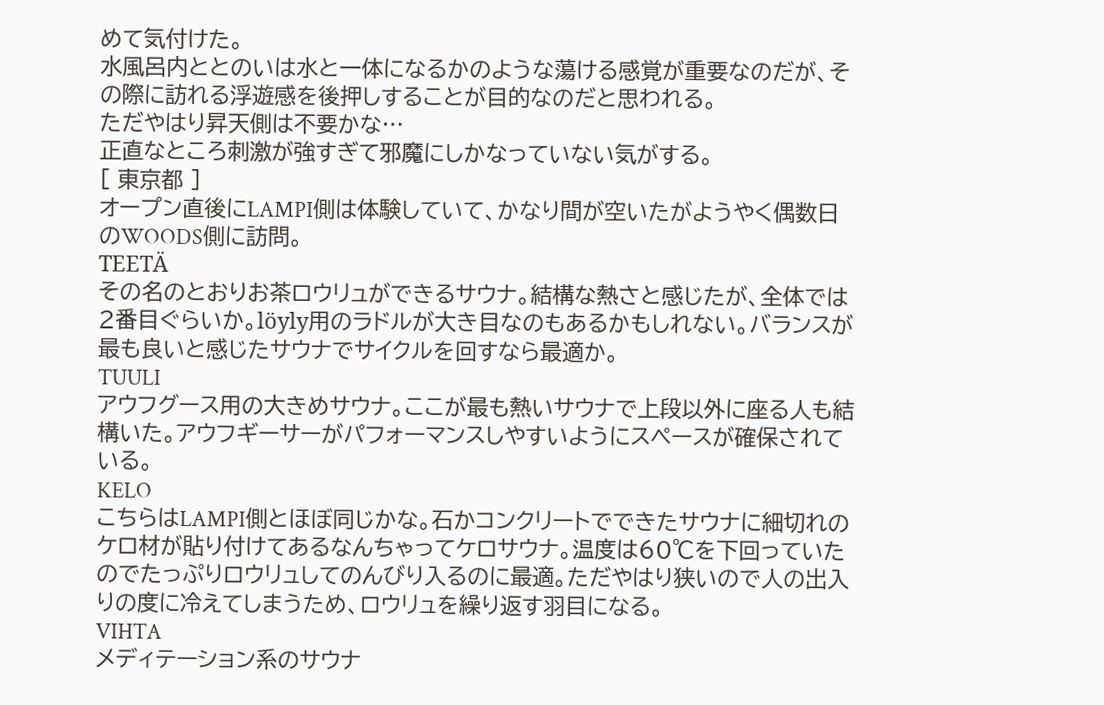めて気付けた。
水風呂内ととのいは水と一体になるかのような蕩ける感覚が重要なのだが、その際に訪れる浮遊感を後押しすることが目的なのだと思われる。
ただやはり昇天側は不要かな…
正直なところ刺激が強すぎて邪魔にしかなっていない気がする。
[ 東京都 ]
オープン直後にLAMPI側は体験していて、かなり間が空いたがようやく偶数日のWOODS側に訪問。
TEETÄ
その名のとおりお茶ロウリュができるサウナ。結構な熱さと感じたが、全体では2番目ぐらいか。löyly用のラドルが大き目なのもあるかもしれない。バランスが最も良いと感じたサウナでサイクルを回すなら最適か。
TUULI
アウフグース用の大きめサウナ。ここが最も熱いサウナで上段以外に座る人も結構いた。アウフギーサーがパフォーマンスしやすいようにスペースが確保されている。
KELO
こちらはLAMPI側とほぼ同じかな。石かコンクリートでできたサウナに細切れのケロ材が貼り付けてあるなんちゃってケロサウナ。温度は60℃を下回っていたのでたっぷりロウリュしてのんびり入るのに最適。ただやはり狭いので人の出入りの度に冷えてしまうため、ロウリュを繰り返す羽目になる。
VIHTA
メディテーション系のサウナ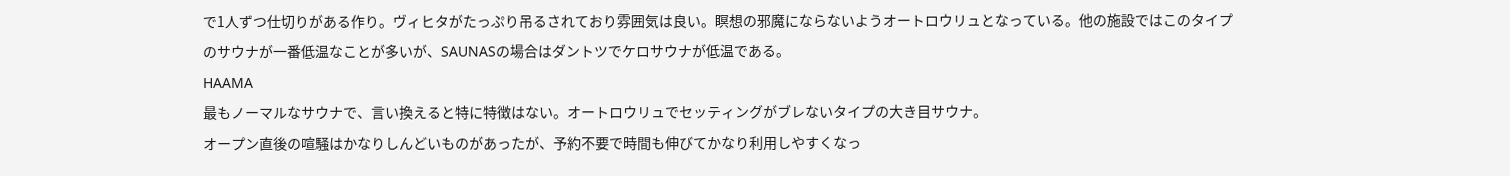で1人ずつ仕切りがある作り。ヴィヒタがたっぷり吊るされており雰囲気は良い。瞑想の邪魔にならないようオートロウリュとなっている。他の施設ではこのタイプのサウナが一番低温なことが多いが、SAUNASの場合はダントツでケロサウナが低温である。
HAAMA
最もノーマルなサウナで、言い換えると特に特徴はない。オートロウリュでセッティングがブレないタイプの大き目サウナ。
オープン直後の喧騒はかなりしんどいものがあったが、予約不要で時間も伸びてかなり利用しやすくなっ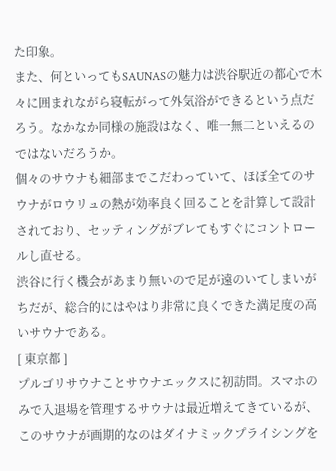た印象。
また、何といってもSAUNASの魅力は渋谷駅近の都心で木々に囲まれながら寝転がって外気浴ができるという点だろう。なかなか同様の施設はなく、唯一無二といえるのではないだろうか。
個々のサウナも細部までこだわっていて、ほぼ全てのサウナがロウリュの熱が効率良く回ることを計算して設計されており、セッティングがブレてもすぐにコントロールし直せる。
渋谷に行く機会があまり無いので足が遠のいてしまいがちだが、総合的にはやはり非常に良くできた満足度の高いサウナである。
[ 東京都 ]
プルゴリサウナことサウナエックスに初訪問。スマホのみで入退場を管理するサウナは最近増えてきているが、このサウナが画期的なのはダイナミックプライシングを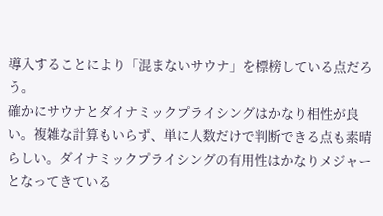導入することにより「混まないサウナ」を標榜している点だろう。
確かにサウナとダイナミックプライシングはかなり相性が良い。複雑な計算もいらず、単に人数だけで判断できる点も素晴らしい。ダイナミックプライシングの有用性はかなりメジャーとなってきている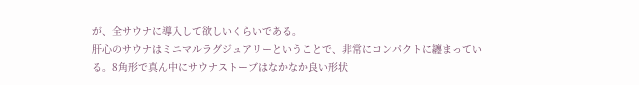が、全サウナに導入して欲しいくらいである。
肝心のサウナはミニマルラグジュアリーということで、非常にコンパクトに纏まっている。8角形で真ん中にサウナストーブはなかなか良い形状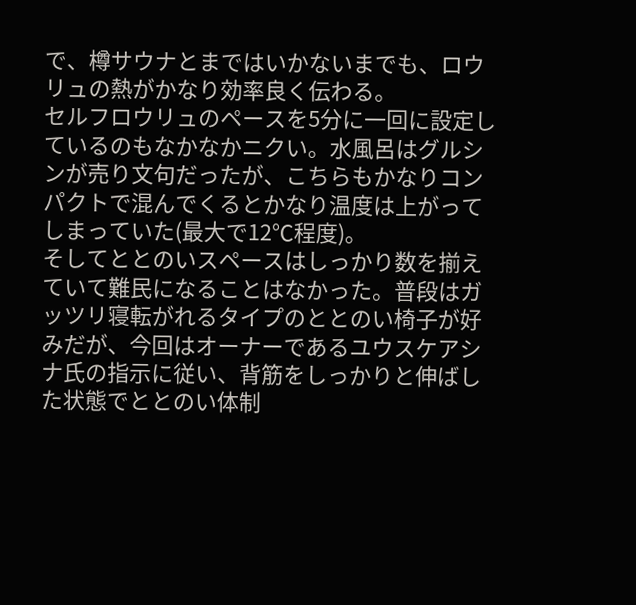で、樽サウナとまではいかないまでも、ロウリュの熱がかなり効率良く伝わる。
セルフロウリュのペースを5分に一回に設定しているのもなかなかニクい。水風呂はグルシンが売り文句だったが、こちらもかなりコンパクトで混んでくるとかなり温度は上がってしまっていた(最大で12℃程度)。
そしてととのいスペースはしっかり数を揃えていて難民になることはなかった。普段はガッツリ寝転がれるタイプのととのい椅子が好みだが、今回はオーナーであるユウスケアシナ氏の指示に従い、背筋をしっかりと伸ばした状態でととのい体制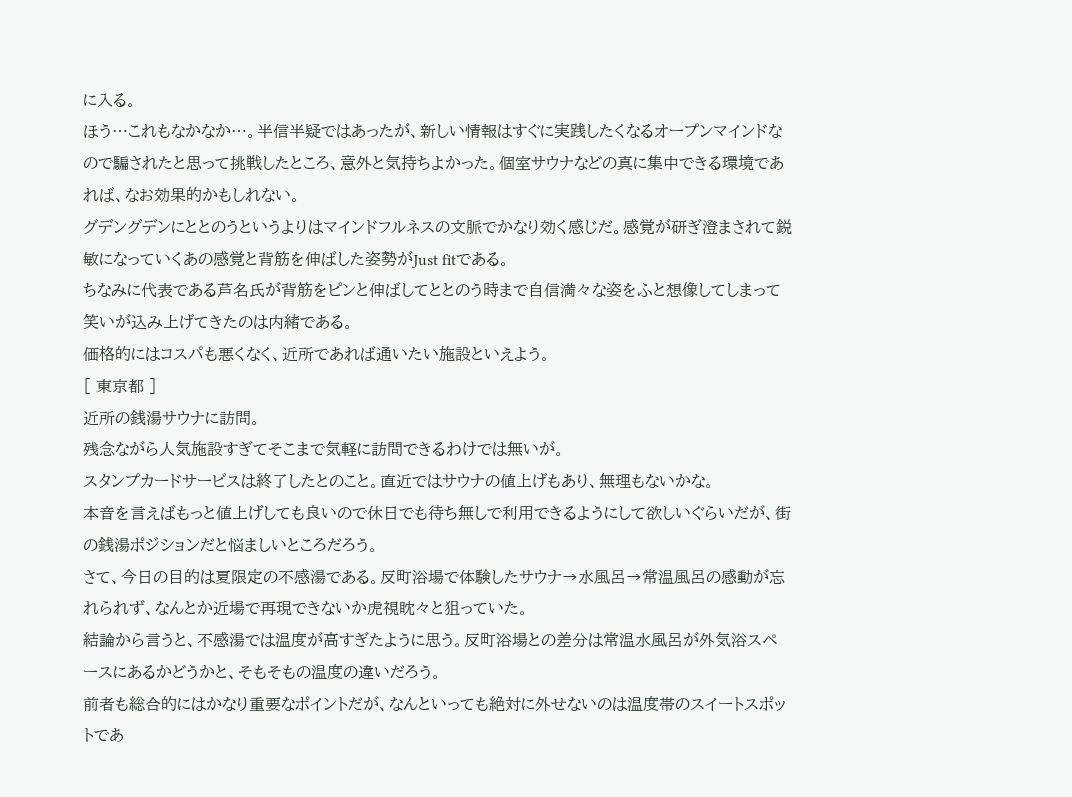に入る。
ほう…これもなかなか…。半信半疑ではあったが、新しい情報はすぐに実践したくなるオープンマインドなので騙されたと思って挑戦したところ、意外と気持ちよかった。個室サウナなどの真に集中できる環境であれば、なお効果的かもしれない。
グデングデンにととのうというよりはマインドフルネスの文脈でかなり効く感じだ。感覚が研ぎ澄まされて鋭敏になっていくあの感覚と背筋を伸ばした姿勢がJust fitである。
ちなみに代表である芦名氏が背筋をピンと伸ばしてととのう時まで自信満々な姿をふと想像してしまって笑いが込み上げてきたのは内緒である。
価格的にはコスパも悪くなく、近所であれば通いたい施設といえよう。
[ 東京都 ]
近所の銭湯サウナに訪問。
残念ながら人気施設すぎてそこまで気軽に訪問できるわけでは無いが。
スタンプカードサービスは終了したとのこと。直近ではサウナの値上げもあり、無理もないかな。
本音を言えばもっと値上げしても良いので休日でも待ち無しで利用できるようにして欲しいぐらいだが、街の銭湯ポジションだと悩ましいところだろう。
さて、今日の目的は夏限定の不感湯である。反町浴場で体験したサウナ→水風呂→常温風呂の感動が忘れられず、なんとか近場で再現できないか虎視眈々と狙っていた。
結論から言うと、不感湯では温度が高すぎたように思う。反町浴場との差分は常温水風呂が外気浴スペースにあるかどうかと、そもそもの温度の違いだろう。
前者も総合的にはかなり重要なポイントだが、なんといっても絶対に外せないのは温度帯のスイートスポットであ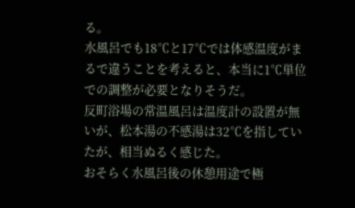る。
水風呂でも18℃と17℃では体感温度がまるで違うことを考えると、本当に1℃単位での調整が必要となりそうだ。
反町浴場の常温風呂は温度計の設置が無いが、松本湯の不感湯は32℃を指していたが、相当ぬるく感じた。
おそらく水風呂後の休憩用途で極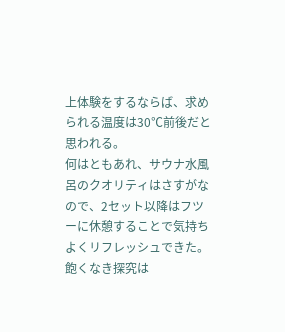上体験をするならば、求められる温度は30℃前後だと思われる。
何はともあれ、サウナ水風呂のクオリティはさすがなので、2セット以降はフツーに休憩することで気持ちよくリフレッシュできた。
飽くなき探究は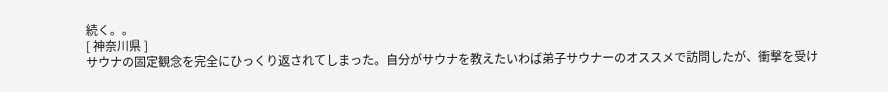続く。。
[ 神奈川県 ]
サウナの固定観念を完全にひっくり返されてしまった。自分がサウナを教えたいわば弟子サウナーのオススメで訪問したが、衝撃を受け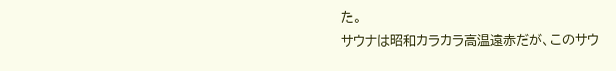た。
サウナは昭和カラカラ高温遠赤だが、このサウ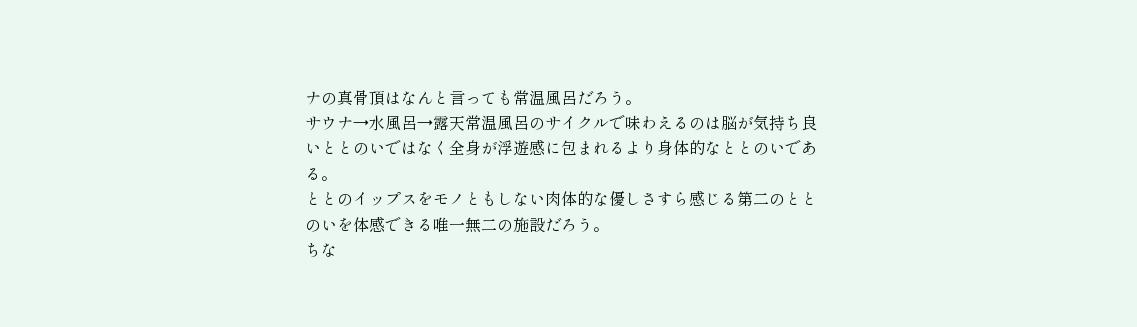ナの真骨頂はなんと言っても常温風呂だろう。
サウナ→水風呂→露天常温風呂のサイクルで味わえるのは脳が気持ち良いととのいではなく全身が浮遊感に包まれるより身体的なととのいである。
ととのイップスをモノともしない肉体的な優しさすら感じる第二のととのいを体感できる唯一無二の施設だろう。
ちな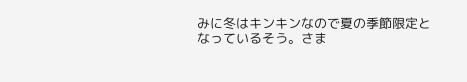みに冬はキンキンなので夏の季節限定となっているそう。さま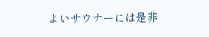よいサウナーには是非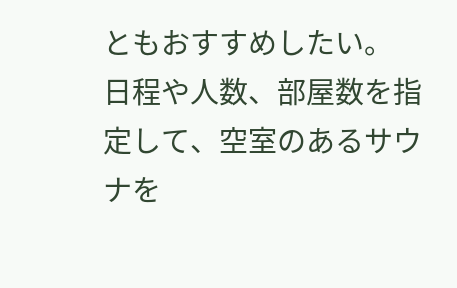ともおすすめしたい。
日程や人数、部屋数を指定して、空室のあるサウナを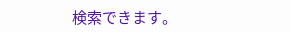検索できます。